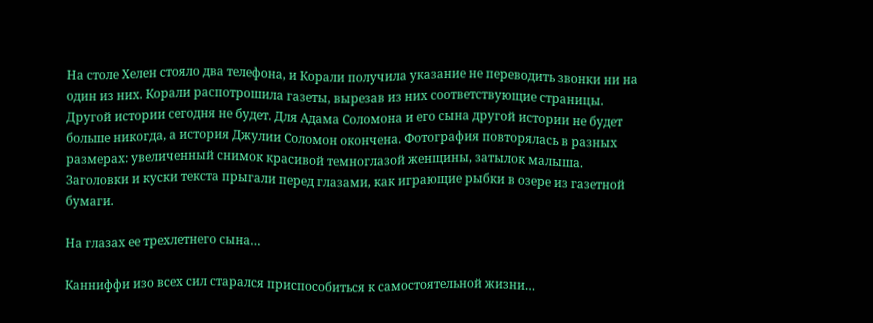На столе Хелен стояло два телефона, и Корали получила указание не переводить звонки ни на один из них. Корали распотрошила газеты, вырезав из них соответствующие страницы. Другой истории сегодня не будет. Для Адама Соломона и его сына другой истории не будет больше никогда, а история Джулии Соломон окончена. Фотография повторялась в разных размерах: увеличенный снимок красивой темноглазой женщины, затылок малыша. Заголовки и куски текста прыгали перед глазами, как играющие рыбки в озере из газетной бумаги.

На глазах ее трехлетнего сына…

Канниффи изо всех сил старался приспособиться к самостоятельной жизни…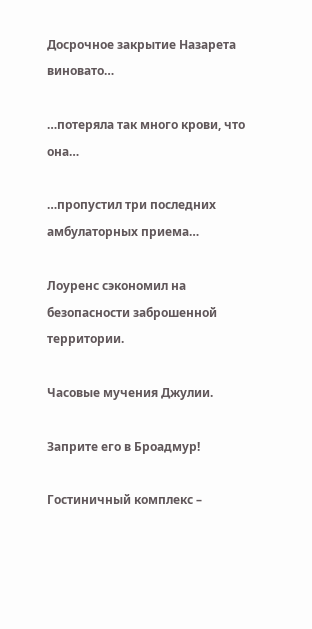Досрочное закрытие Назарета виновато…

…потеряла так много крови, что она…

…пропустил три последних амбулаторных приема…

Лоуренс сэкономил на безопасности заброшенной территории.

Часовые мучения Джулии.

Заприте его в Броадмур!

Гостиничный комплекс –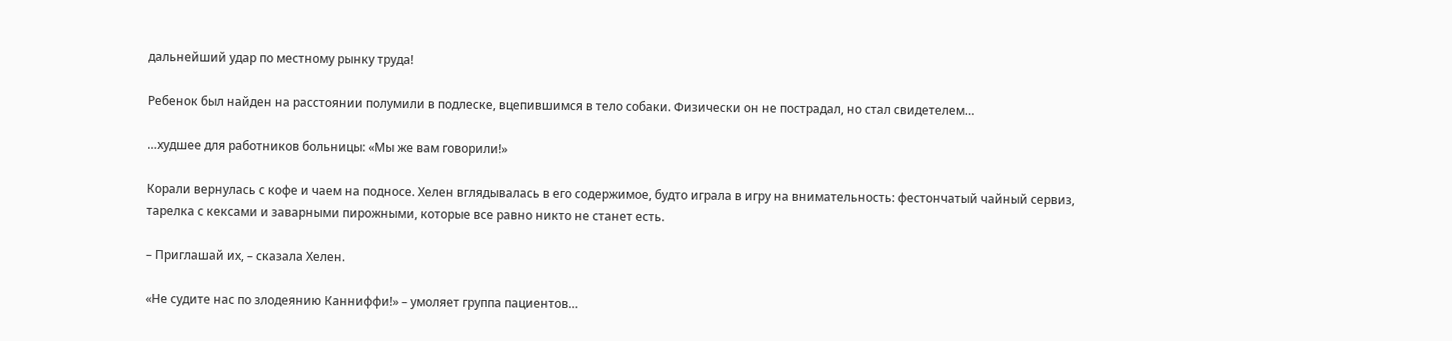дальнейший удар по местному рынку труда!

Ребенок был найден на расстоянии полумили в подлеске, вцепившимся в тело собаки. Физически он не пострадал, но стал свидетелем…

…худшее для работников больницы: «Мы же вам говорили!»

Корали вернулась с кофе и чаем на подносе. Хелен вглядывалась в его содержимое, будто играла в игру на внимательность: фестончатый чайный сервиз, тарелка с кексами и заварными пирожными, которые все равно никто не станет есть.

– Приглашай их, – сказала Хелен.

«Не судите нас по злодеянию Канниффи!» – умоляет группа пациентов…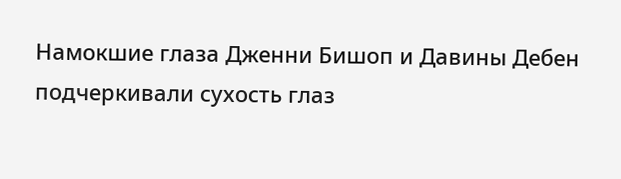Намокшие глаза Дженни Бишоп и Давины Дебен подчеркивали сухость глаз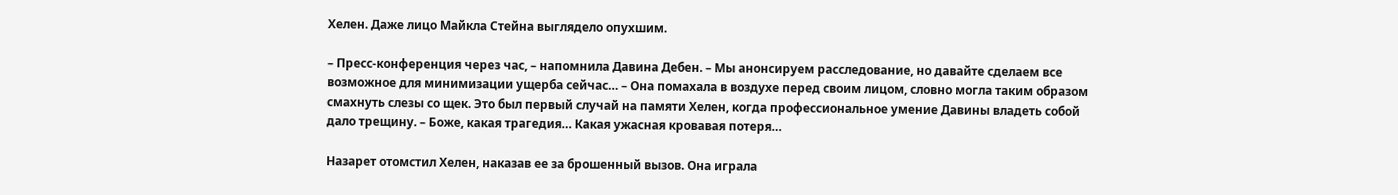Хелен. Даже лицо Майкла Стейна выглядело опухшим.

– Пресс-конференция через час, – напомнила Давина Дебен. – Мы анонсируем расследование, но давайте сделаем все возможное для минимизации ущерба сейчас… – Она помахала в воздухе перед своим лицом, словно могла таким образом смахнуть слезы со щек. Это был первый случай на памяти Хелен, когда профессиональное умение Давины владеть собой дало трещину. – Боже, какая трагедия… Какая ужасная кровавая потеря…

Назарет отомстил Хелен, наказав ее за брошенный вызов. Она играла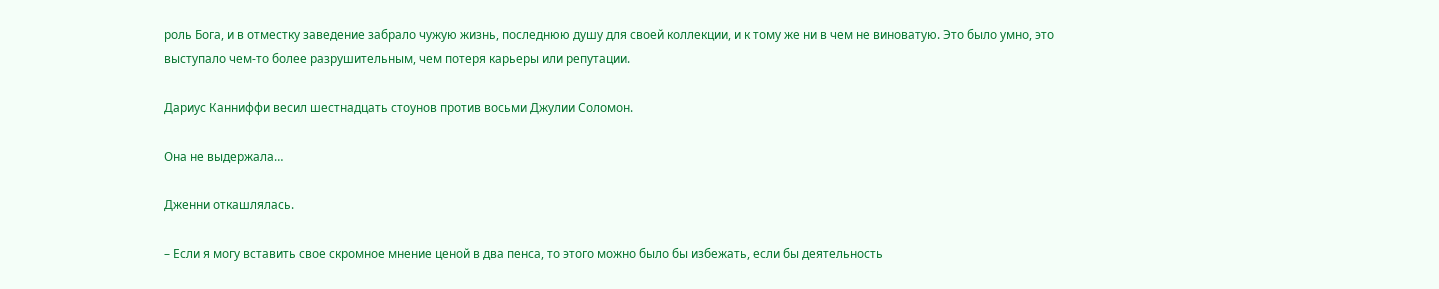роль Бога, и в отместку заведение забрало чужую жизнь, последнюю душу для своей коллекции, и к тому же ни в чем не виноватую. Это было умно, это выступало чем-то более разрушительным, чем потеря карьеры или репутации.

Дариус Канниффи весил шестнадцать стоунов против восьми Джулии Соломон.

Она не выдержала…

Дженни откашлялась.

– Если я могу вставить свое скромное мнение ценой в два пенса, то этого можно было бы избежать, если бы деятельность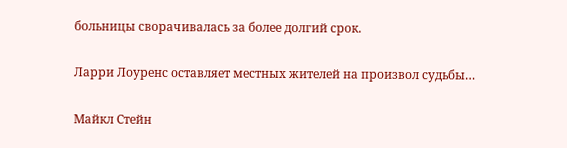больницы сворачивалась за более долгий срок.

Ларри Лоуренс оставляет местных жителей на произвол судьбы…

Майкл Стейн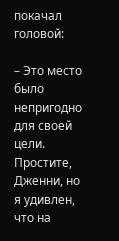покачал головой:

– Это место было непригодно для своей цели. Простите, Дженни, но я удивлен, что на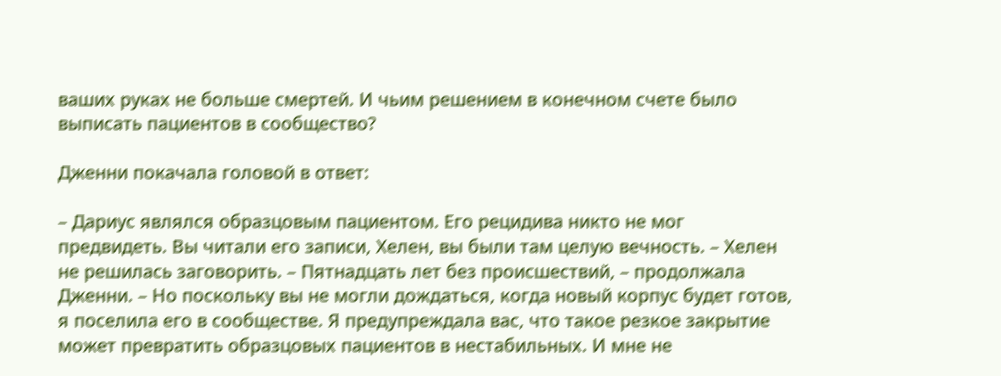ваших руках не больше смертей. И чьим решением в конечном счете было выписать пациентов в сообщество?

Дженни покачала головой в ответ:

– Дариус являлся образцовым пациентом. Его рецидива никто не мог предвидеть. Вы читали его записи, Хелен, вы были там целую вечность. – Хелен не решилась заговорить. – Пятнадцать лет без происшествий, – продолжала Дженни. – Но поскольку вы не могли дождаться, когда новый корпус будет готов, я поселила его в сообществе. Я предупреждала вас, что такое резкое закрытие может превратить образцовых пациентов в нестабильных. И мне не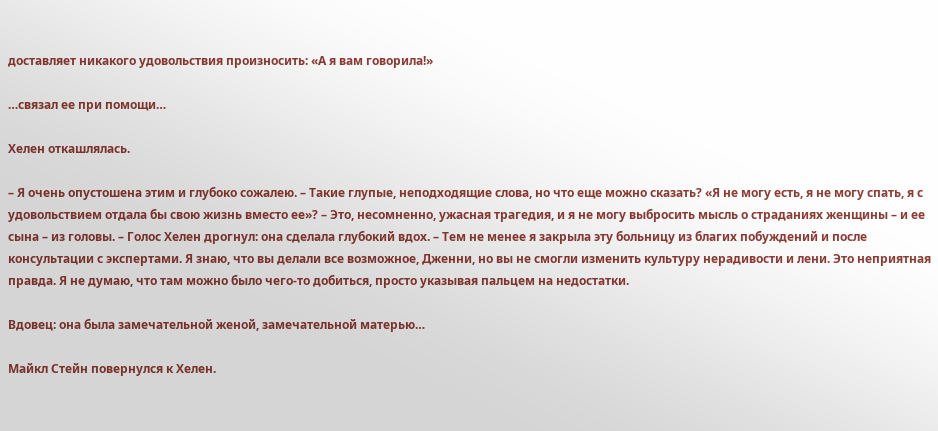доставляет никакого удовольствия произносить: «А я вам говорила!»

…связал ее при помощи…

Хелен откашлялась.

– Я очень опустошена этим и глубоко сожалею. – Такие глупые, неподходящие слова, но что еще можно сказать? «Я не могу есть, я не могу спать, я с удовольствием отдала бы свою жизнь вместо ее»? – Это, несомненно, ужасная трагедия, и я не могу выбросить мысль о страданиях женщины – и ее сына – из головы. – Голос Хелен дрогнул: она сделала глубокий вдох. – Тем не менее я закрыла эту больницу из благих побуждений и после консультации с экспертами. Я знаю, что вы делали все возможное, Дженни, но вы не смогли изменить культуру нерадивости и лени. Это неприятная правда. Я не думаю, что там можно было чего-то добиться, просто указывая пальцем на недостатки.

Вдовец: она была замечательной женой, замечательной матерью…

Майкл Стейн повернулся к Хелен.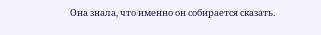Она знала, что именно он собирается сказать.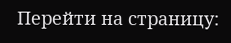Перейти на страницу: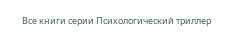Все книги серии Психологический триллер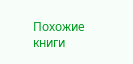Похожие книги